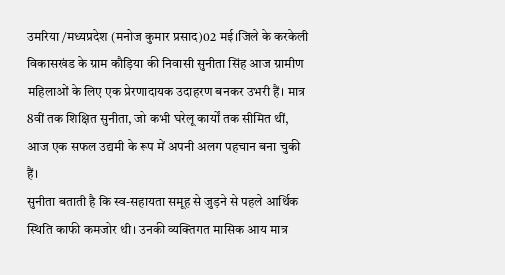उमरिया /मध्यप्रदेश (मनोज कुमार प्रसाद)02 मई।जिले के करकेली विकासखंड के ग्राम कौड़िया की निवासी सुनीता सिंह आज ग्रामीण महिलाओं के लिए एक प्रेरणादायक उदाहरण बनकर उभरी हैं। मात्र 8वीं तक शिक्षित सुनीता, जो कभी घरेलू कार्यों तक सीमित थीं, आज एक सफल उद्यमी के रूप में अपनी अलग पहचान बना चुकी हैं।
सुनीता बताती है कि स्व-सहायता समूह से जुड़ने से पहले आर्थिक स्थिति काफी कमजोर थी। उनकी व्यक्तिगत मासिक आय मात्र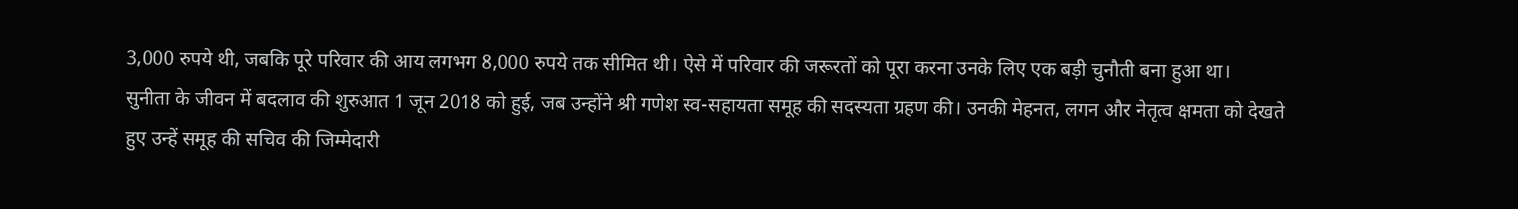3,000 रुपये थी, जबकि पूरे परिवार की आय लगभग 8,000 रुपये तक सीमित थी। ऐसे में परिवार की जरूरतों को पूरा करना उनके लिए एक बड़ी चुनौती बना हुआ था।
सुनीता के जीवन में बदलाव की शुरुआत 1 जून 2018 को हुई, जब उन्होंने श्री गणेश स्व-सहायता समूह की सदस्यता ग्रहण की। उनकी मेहनत, लगन और नेतृत्व क्षमता को देखते हुए उन्हें समूह की सचिव की जिम्मेदारी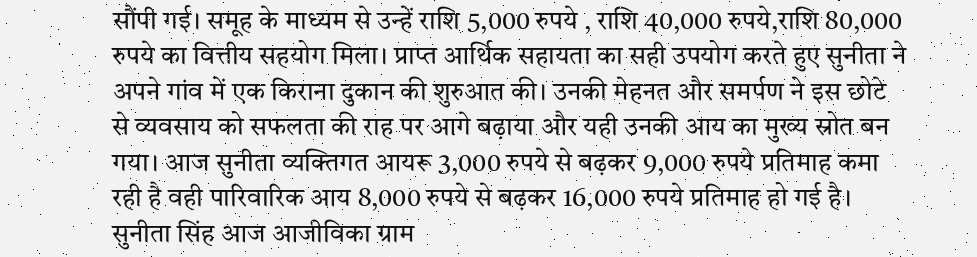सौंपी गई। समूह के माध्यम से उन्हें राशि 5,000 रुपये , राशि 40,000 रुपये,राशि 80,000 रुपये का वित्तीय सहयोग मिला। प्राप्त आर्थिक सहायता का सही उपयोग करते हुए सुनीता ने अपने गांव में एक किराना दुकान की शुरुआत की। उनकी मेहनत और समर्पण ने इस छोटे से व्यवसाय को सफलता की राह पर आगे बढ़ाया और यही उनकी आय का मुख्य स्रोत बन गया। आज सुनीता व्यक्तिगत आयरू 3,000 रुपये से बढ़कर 9,000 रुपये प्रतिमाह कमा रही है वही पारिवारिक आय 8,000 रुपये से बढ़कर 16,000 रुपये प्रतिमाह हो गई है। सुनीता सिंह आज आजीविका ग्राम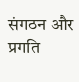संगठन और प्रगति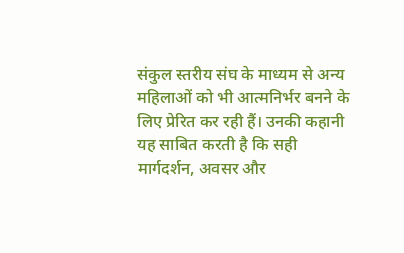संकुल स्तरीय संघ के माध्यम से अन्य महिलाओं को भी आत्मनिर्भर बनने के लिए प्रेरित कर रही हैं। उनकी कहानी यह साबित करती है कि सही मार्गदर्शन, अवसर और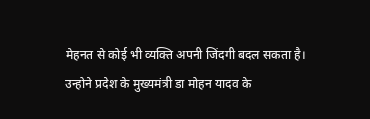मेहनत से कोई भी व्यक्ति अपनी जिंदगी बदल सकता है। उन्होने प्रदेश के मुख्यमंत्री डा मोहन यादव के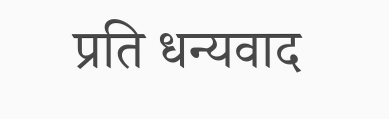प्रति धन्यवाद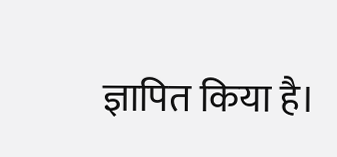ज्ञापित किया है।